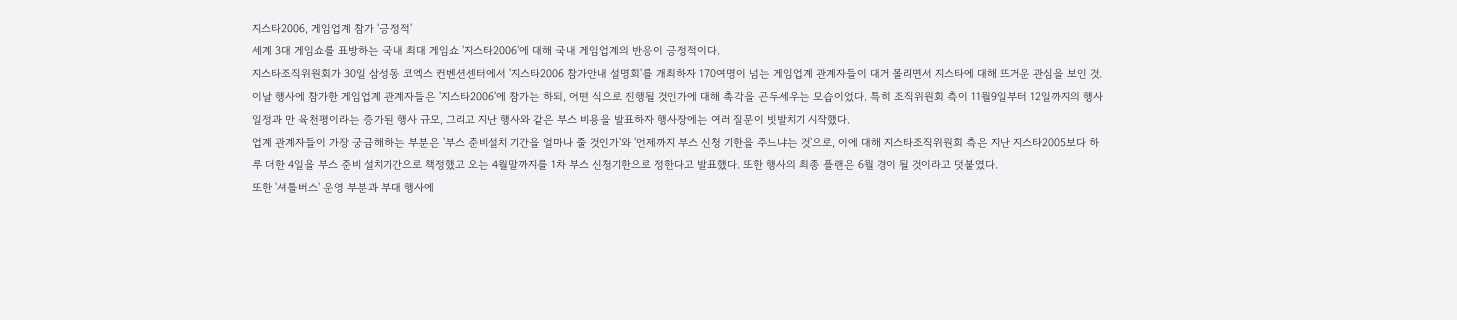지스타2006, 게임업계 참가 '긍정적'
세계 3대 게임쇼를 표방하는 국내 최대 게임쇼 '지스타2006'에 대해 국내 게임업계의 반응이 긍정적이다.
지스타조직위원회가 30일 삼성동 코엑스 컨벤션센터에서 '지스타2006 참가안내 설명회'를 개최하자 170여명이 넘는 게임업계 관계자들이 대거 몰리면서 지스타에 대해 뜨거운 관심을 보인 것.
이날 행사에 참가한 게임업계 관계자들은 '지스타2006'에 참가는 하되, 어떤 식으로 진행될 것인가에 대해 촉각을 곤두세우는 모습이었다. 특히 조직위원회 측이 11월9일부터 12일까지의 행사 일정과 만 육천평이라는 증가된 행사 규모, 그리고 지난 행사와 같은 부스 비용을 발표하자 행사장에는 여러 질문이 빗발치기 시작했다.
업계 관계자들이 가장 궁금해하는 부분은 '부스 준비설치 기간을 얼마나 줄 것인가'와 '언제까지 부스 신청 기한을 주느냐는 것'으로, 이에 대해 지스타조직위원회 측은 지난 지스타2005보다 하루 더한 4일을 부스 준비 설치기간으로 책정했고 오는 4월말까지를 1차 부스 신청기한으로 정한다고 발표했다. 또한 행사의 최종 플랜은 6월 경이 될 것이라고 덧붙였다.
또한 '셔틀버스' 운영 부분과 부대 행사에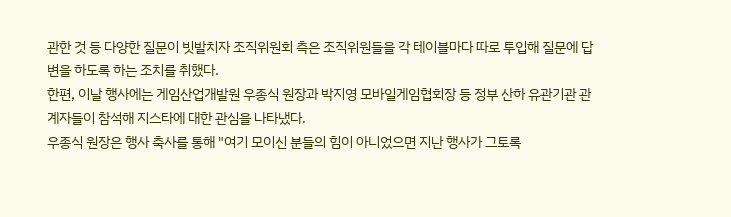관한 것 등 다양한 질문이 빗발치자 조직위원회 측은 조직위원들을 각 테이블마다 따로 투입해 질문에 답변을 하도록 하는 조치를 취했다.
한편, 이날 행사에는 게임산업개발원 우종식 원장과 박지영 모바일게임협회장 등 정부 산하 유관기관 관계자들이 참석해 지스타에 대한 관심을 나타냈다.
우종식 원장은 행사 축사를 통해 "여기 모이신 분들의 힘이 아니었으면 지난 행사가 그토록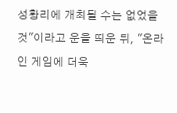성황리에 개최될 수는 없었을 것"이라고 운을 띄운 뒤, "온라인 게임에 더욱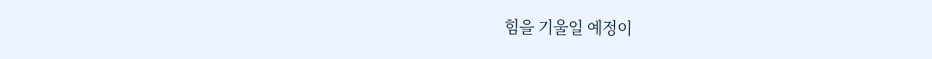힘을 기울일 예정이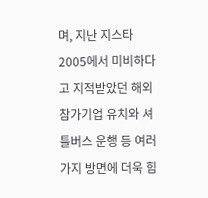며, 지난 지스타2005에서 미비하다고 지적받았던 해외 참가기업 유치와 셔틀버스 운행 등 여러가지 방면에 더욱 힘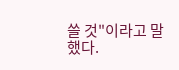쓸 것"이라고 말했다.